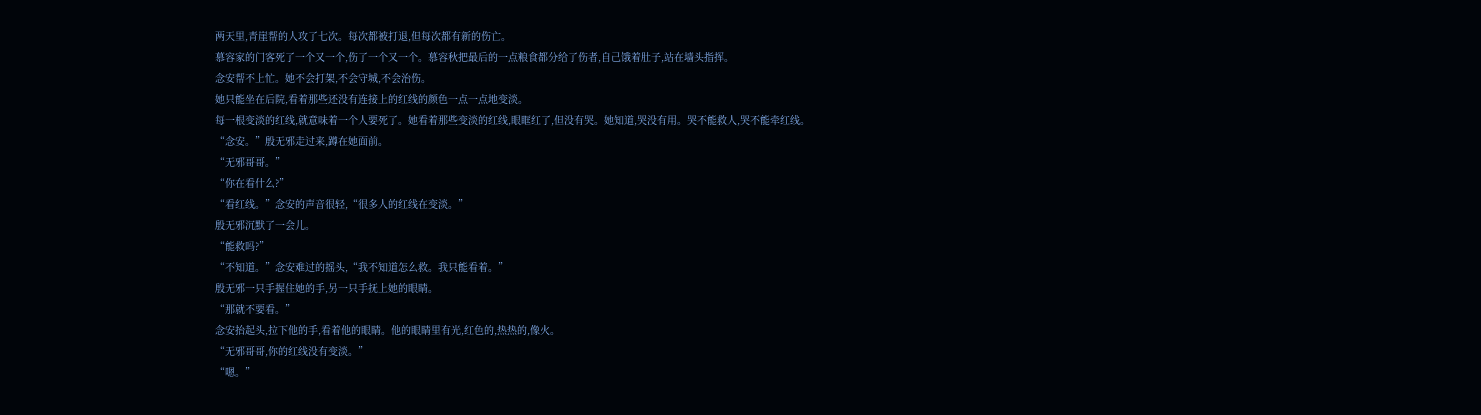两天里,青崖帮的人攻了七次。每次都被打退,但每次都有新的伤亡。
慕容家的门客死了一个又一个,伤了一个又一个。慕容秋把最后的一点粮食都分给了伤者,自己饿着肚子,站在墙头指挥。
念安帮不上忙。她不会打架,不会守城,不会治伤。
她只能坐在后院,看着那些还没有连接上的红线的颜色一点一点地变淡。
每一根变淡的红线,就意味着一个人要死了。她看着那些变淡的红线,眼眶红了,但没有哭。她知道,哭没有用。哭不能救人,哭不能牵红线。
“念安。”殷无邪走过来,蹲在她面前。
“无邪哥哥。”
“你在看什么?”
“看红线。”念安的声音很轻,“很多人的红线在变淡。”
殷无邪沉默了一会儿。
“能救吗?”
“不知道。”念安难过的摇头,“我不知道怎么救。我只能看着。”
殷无邪一只手握住她的手,另一只手抚上她的眼睛。
“那就不要看。”
念安抬起头,拉下他的手,看着他的眼睛。他的眼睛里有光,红色的,热热的,像火。
“无邪哥哥,你的红线没有变淡。”
“嗯。”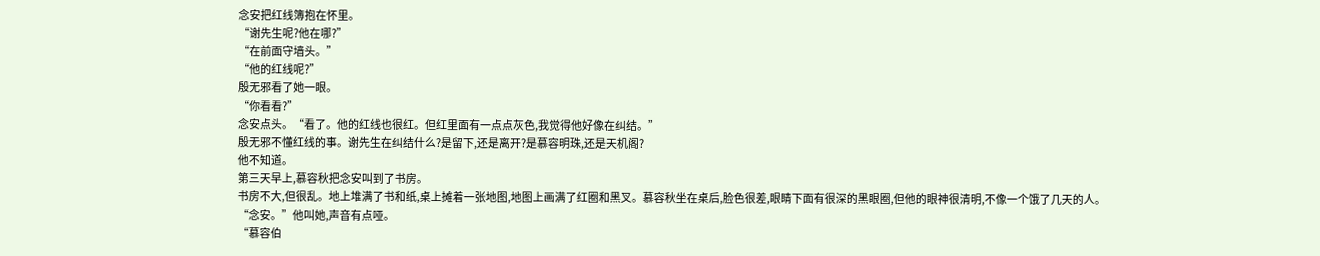念安把红线簿抱在怀里。
“谢先生呢?他在哪?”
“在前面守墙头。”
“他的红线呢?”
殷无邪看了她一眼。
“你看看?”
念安点头。“看了。他的红线也很红。但红里面有一点点灰色,我觉得他好像在纠结。”
殷无邪不懂红线的事。谢先生在纠结什么?是留下,还是离开?是慕容明珠,还是天机阁?
他不知道。
第三天早上,慕容秋把念安叫到了书房。
书房不大,但很乱。地上堆满了书和纸,桌上摊着一张地图,地图上画满了红圈和黑叉。慕容秋坐在桌后,脸色很差,眼睛下面有很深的黑眼圈,但他的眼神很清明,不像一个饿了几天的人。
“念安。”他叫她,声音有点哑。
“慕容伯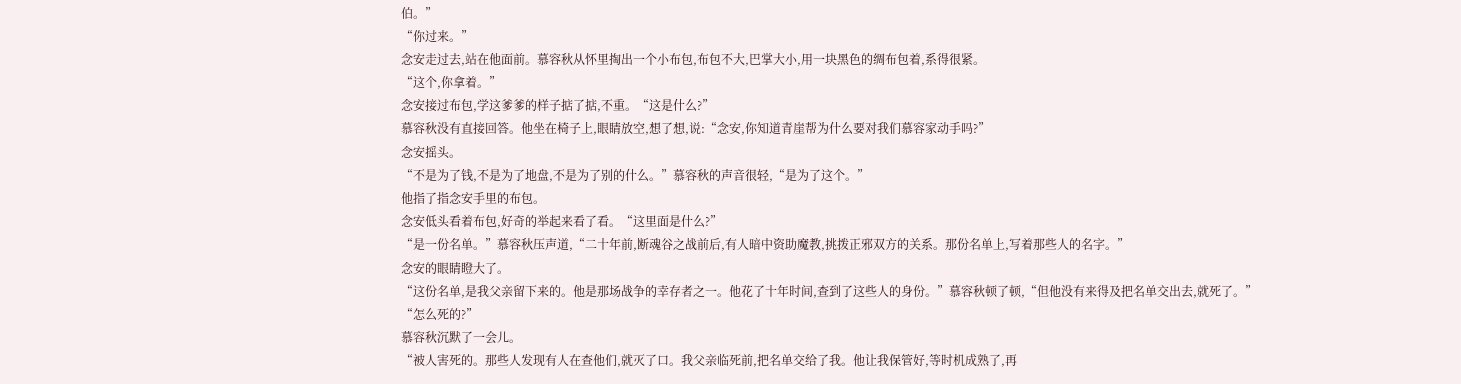伯。”
“你过来。”
念安走过去,站在他面前。慕容秋从怀里掏出一个小布包,布包不大,巴掌大小,用一块黑色的绸布包着,系得很紧。
“这个,你拿着。”
念安接过布包,学这爹爹的样子掂了掂,不重。“这是什么?”
慕容秋没有直接回答。他坐在椅子上,眼睛放空,想了想,说:“念安,你知道青崖帮为什么要对我们慕容家动手吗?”
念安摇头。
“不是为了钱,不是为了地盘,不是为了别的什么。”慕容秋的声音很轻,“是为了这个。”
他指了指念安手里的布包。
念安低头看着布包,好奇的举起来看了看。“这里面是什么?”
“是一份名单。”慕容秋压声道,“二十年前,断魂谷之战前后,有人暗中资助魔教,挑拨正邪双方的关系。那份名单上,写着那些人的名字。”
念安的眼睛瞪大了。
“这份名单,是我父亲留下来的。他是那场战争的幸存者之一。他花了十年时间,查到了这些人的身份。”慕容秋顿了顿,“但他没有来得及把名单交出去,就死了。”
“怎么死的?”
慕容秋沉默了一会儿。
“被人害死的。那些人发现有人在查他们,就灭了口。我父亲临死前,把名单交给了我。他让我保管好,等时机成熟了,再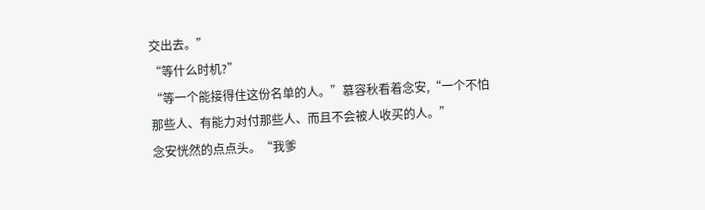交出去。”
“等什么时机?”
“等一个能接得住这份名单的人。”慕容秋看着念安,“一个不怕那些人、有能力对付那些人、而且不会被人收买的人。”
念安恍然的点点头。“我爹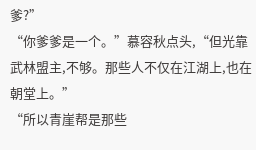爹?”
“你爹爹是一个。”慕容秋点头,“但光靠武林盟主,不够。那些人不仅在江湖上,也在朝堂上。”
“所以青崖帮是那些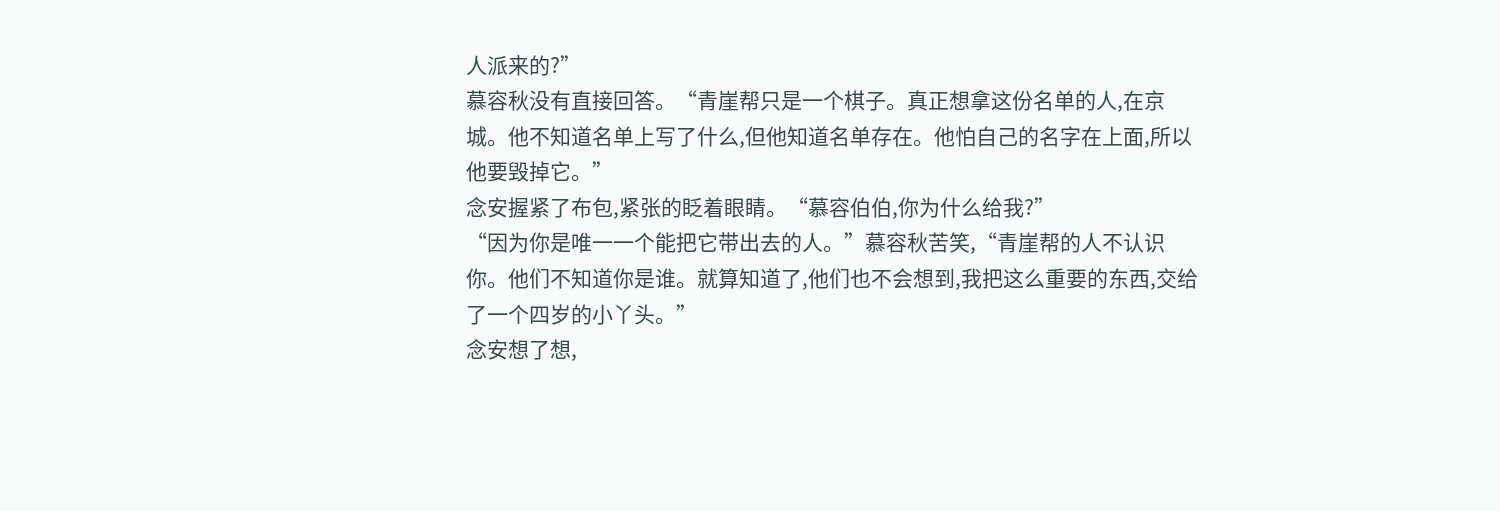人派来的?”
慕容秋没有直接回答。“青崖帮只是一个棋子。真正想拿这份名单的人,在京城。他不知道名单上写了什么,但他知道名单存在。他怕自己的名字在上面,所以他要毁掉它。”
念安握紧了布包,紧张的眨着眼睛。“慕容伯伯,你为什么给我?”
“因为你是唯一一个能把它带出去的人。”慕容秋苦笑,“青崖帮的人不认识你。他们不知道你是谁。就算知道了,他们也不会想到,我把这么重要的东西,交给了一个四岁的小丫头。”
念安想了想,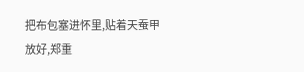把布包塞进怀里,贴着天蚕甲放好,郑重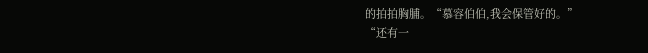的拍拍胸脯。“慕容伯伯,我会保管好的。”
“还有一